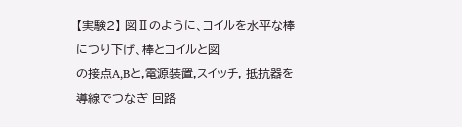【実験2】 図Ⅱのように、コイルを水平な棒につり下げ、棒とコイルと図
の接点A,Bと,電源装置,スイッチ, 抵抗器を導線でつなぎ 回路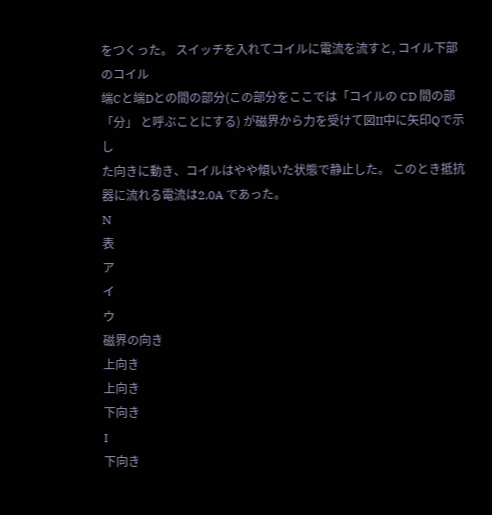をつくった。 スイッチを入れてコイルに電流を流すと, コイル下部のコイル
端Cと端Dとの間の部分(この部分をここでは「コイルの CD 間の部
「分」 と呼ぶことにする) が磁界から力を受けて図II中に矢印Qで示し
た向きに動き、コイルはやや傾いた状態で静止した。 このとき抵抗
器に流れる電流は2.0A であった。
N
表
ア
イ
ウ
磁界の向き
上向き
上向き
下向き
I
下向き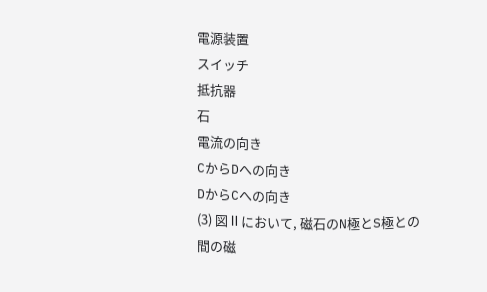電源装置
スイッチ
抵抗器
石
電流の向き
CからDへの向き
DからCへの向き
(3) 図Ⅱにおいて, 磁石のN極とS極との間の磁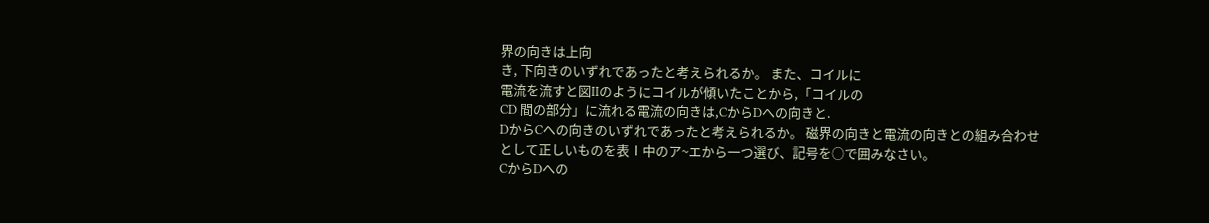界の向きは上向
き, 下向きのいずれであったと考えられるか。 また、コイルに
電流を流すと図IIのようにコイルが傾いたことから,「コイルの
CD 間の部分」に流れる電流の向きは,CからDへの向きと.
DからCへの向きのいずれであったと考えられるか。 磁界の向きと電流の向きとの組み合わせ
として正しいものを表Ⅰ中のア~エから一つ選び、記号を○で囲みなさい。
CからDへの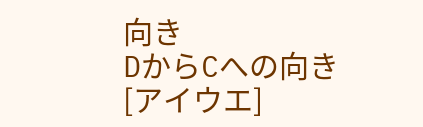向き
DからCへの向き
[アイウエ]